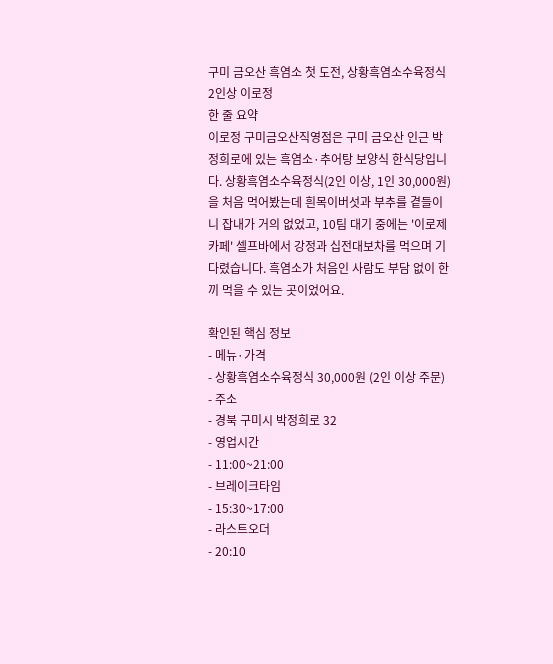구미 금오산 흑염소 첫 도전, 상황흑염소수육정식 2인상 이로정
한 줄 요약
이로정 구미금오산직영점은 구미 금오산 인근 박정희로에 있는 흑염소·추어탕 보양식 한식당입니다. 상황흑염소수육정식(2인 이상, 1인 30,000원)을 처음 먹어봤는데 흰목이버섯과 부추를 곁들이니 잡내가 거의 없었고, 10팀 대기 중에는 '이로제 카페' 셀프바에서 강정과 십전대보차를 먹으며 기다렸습니다. 흑염소가 처음인 사람도 부담 없이 한 끼 먹을 수 있는 곳이었어요.

확인된 핵심 정보
- 메뉴·가격
- 상황흑염소수육정식 30,000원 (2인 이상 주문)
- 주소
- 경북 구미시 박정희로 32
- 영업시간
- 11:00~21:00
- 브레이크타임
- 15:30~17:00
- 라스트오더
- 20:10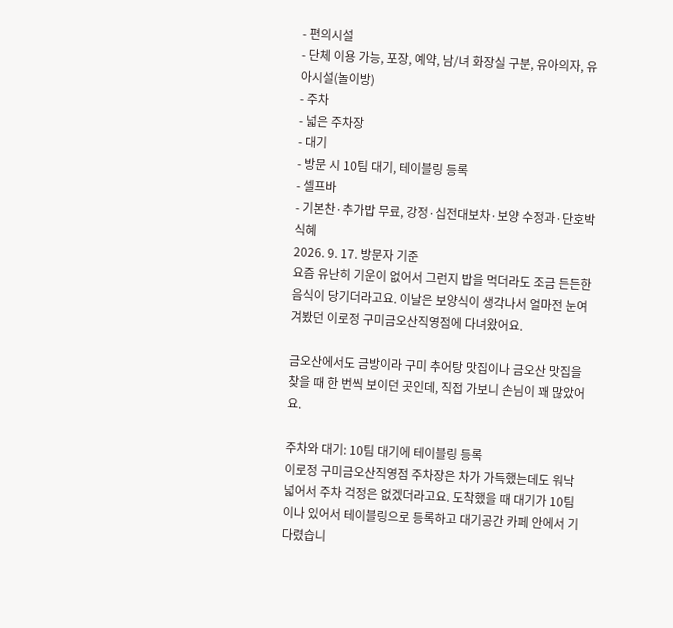- 편의시설
- 단체 이용 가능, 포장, 예약, 남/녀 화장실 구분, 유아의자, 유아시설(놀이방)
- 주차
- 넓은 주차장
- 대기
- 방문 시 10팀 대기, 테이블링 등록
- 셀프바
- 기본찬·추가밥 무료, 강정·십전대보차·보양 수정과·단호박식혜
2026. 9. 17. 방문자 기준
요즘 유난히 기운이 없어서 그런지 밥을 먹더라도 조금 든든한 음식이 당기더라고요. 이날은 보양식이 생각나서 얼마전 눈여겨봤던 이로정 구미금오산직영점에 다녀왔어요.

금오산에서도 금방이라 구미 추어탕 맛집이나 금오산 맛집을 찾을 때 한 번씩 보이던 곳인데, 직접 가보니 손님이 꽤 많았어요.

주차와 대기: 10팀 대기에 테이블링 등록
이로정 구미금오산직영점 주차장은 차가 가득했는데도 워낙 넓어서 주차 걱정은 없겠더라고요. 도착했을 때 대기가 10팀이나 있어서 테이블링으로 등록하고 대기공간 카페 안에서 기다렸습니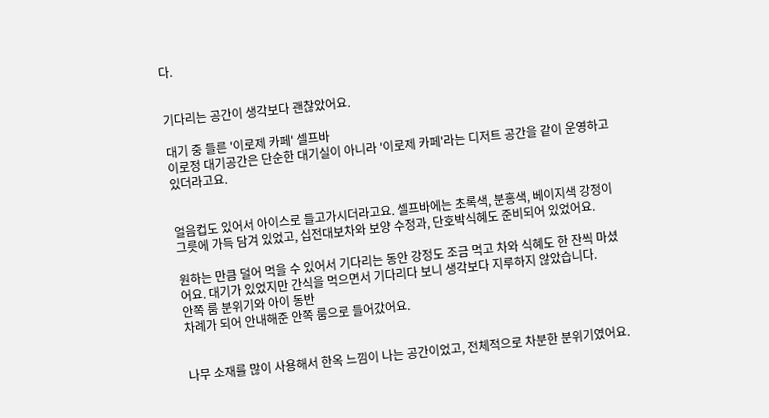다.


기다리는 공간이 생각보다 괜찮았어요.

대기 중 들른 '이로제 카페' 셀프바
이로정 대기공간은 단순한 대기실이 아니라 '이로제 카페'라는 디저트 공간을 같이 운영하고 있더라고요.


얼음컵도 있어서 아이스로 들고가시더라고요. 셀프바에는 초록색, 분홍색, 베이지색 강정이 그릇에 가득 담겨 있었고, 십전대보차와 보양 수정과, 단호박식혜도 준비되어 있었어요.

원하는 만큼 덜어 먹을 수 있어서 기다리는 동안 강정도 조금 먹고 차와 식혜도 한 잔씩 마셨어요. 대기가 있었지만 간식을 먹으면서 기다리다 보니 생각보다 지루하지 않았습니다.
안쪽 룸 분위기와 아이 동반
차례가 되어 안내해준 안쪽 룸으로 들어갔어요.


나무 소재를 많이 사용해서 한옥 느낌이 나는 공간이었고, 전체적으로 차분한 분위기였어요.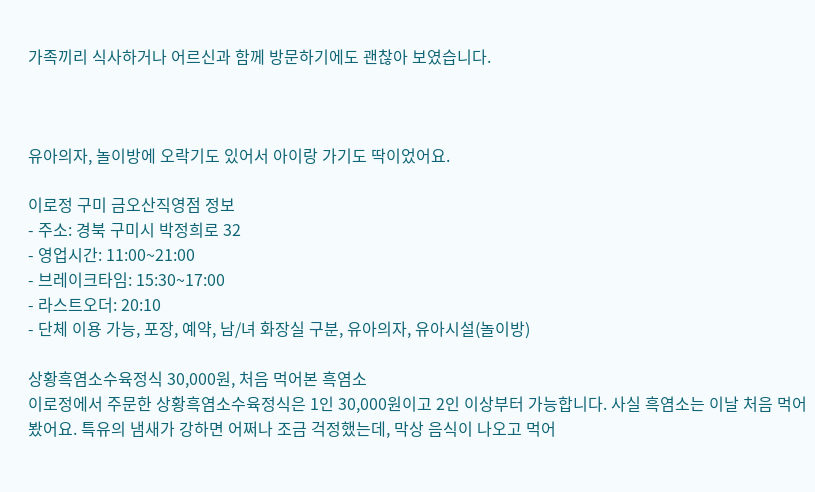가족끼리 식사하거나 어르신과 함께 방문하기에도 괜찮아 보였습니다.



유아의자, 놀이방에 오락기도 있어서 아이랑 가기도 딱이었어요.

이로정 구미 금오산직영점 정보
- 주소: 경북 구미시 박정희로 32
- 영업시간: 11:00~21:00
- 브레이크타임: 15:30~17:00
- 라스트오더: 20:10
- 단체 이용 가능, 포장, 예약, 남/녀 화장실 구분, 유아의자, 유아시설(놀이방)

상황흑염소수육정식 30,000원, 처음 먹어본 흑염소
이로정에서 주문한 상황흑염소수육정식은 1인 30,000원이고 2인 이상부터 가능합니다. 사실 흑염소는 이날 처음 먹어봤어요. 특유의 냄새가 강하면 어쩌나 조금 걱정했는데, 막상 음식이 나오고 먹어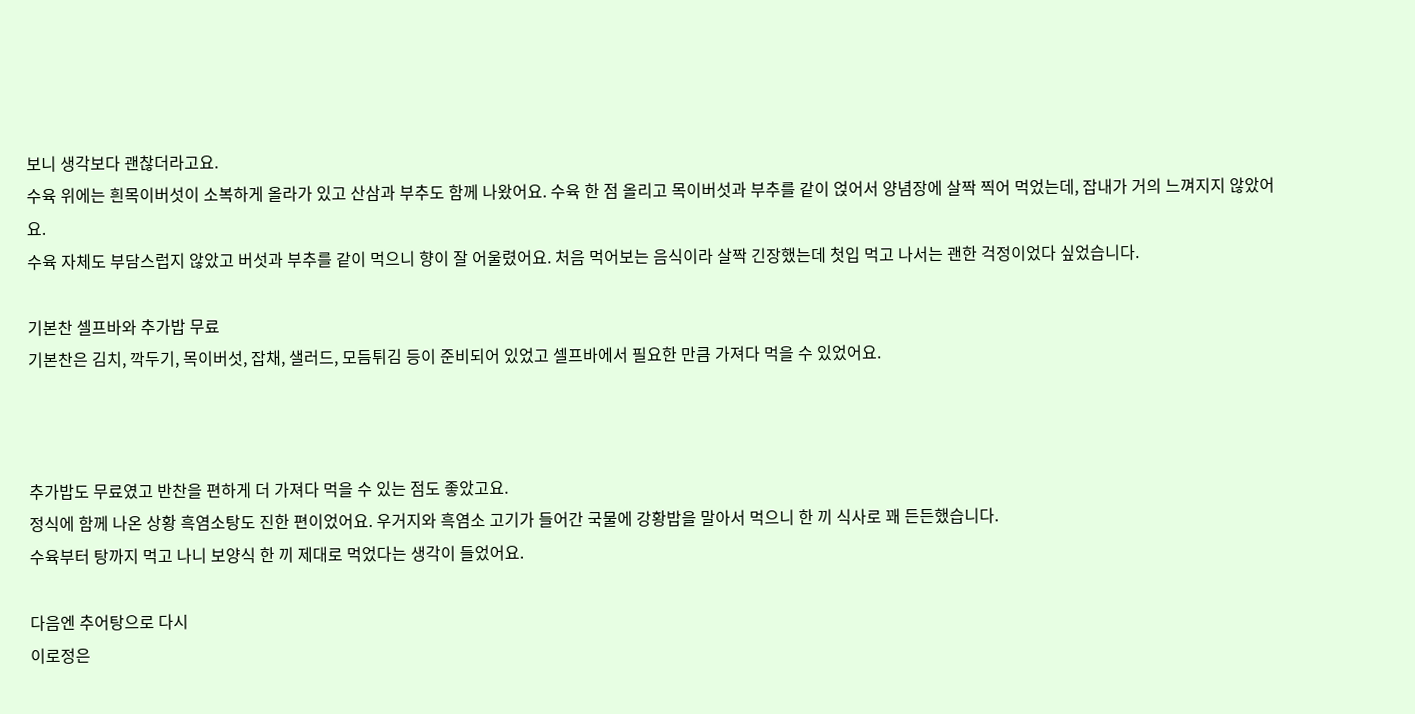보니 생각보다 괜찮더라고요.
수육 위에는 흰목이버섯이 소복하게 올라가 있고 산삼과 부추도 함께 나왔어요. 수육 한 점 올리고 목이버섯과 부추를 같이 얹어서 양념장에 살짝 찍어 먹었는데, 잡내가 거의 느껴지지 않았어요.
수육 자체도 부담스럽지 않았고 버섯과 부추를 같이 먹으니 향이 잘 어울렸어요. 처음 먹어보는 음식이라 살짝 긴장했는데 첫입 먹고 나서는 괜한 걱정이었다 싶었습니다.

기본찬 셀프바와 추가밥 무료
기본찬은 김치, 깍두기, 목이버섯, 잡채, 샐러드, 모듬튀김 등이 준비되어 있었고 셀프바에서 필요한 만큼 가져다 먹을 수 있었어요.



추가밥도 무료였고 반찬을 편하게 더 가져다 먹을 수 있는 점도 좋았고요.
정식에 함께 나온 상황 흑염소탕도 진한 편이었어요. 우거지와 흑염소 고기가 들어간 국물에 강황밥을 말아서 먹으니 한 끼 식사로 꽤 든든했습니다.
수육부터 탕까지 먹고 나니 보양식 한 끼 제대로 먹었다는 생각이 들었어요.

다음엔 추어탕으로 다시
이로정은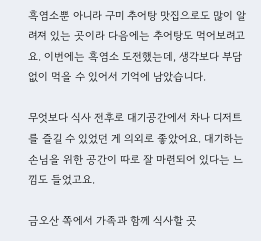흑염소뿐 아니라 구미 추어탕 맛집으로도 많이 알려져 있는 곳이라 다음에는 추어탕도 먹어보려고요. 이번에는 흑염소 도전했는데, 생각보다 부담 없이 먹을 수 있어서 기억에 남았습니다.

무엇보다 식사 전후로 대기공간에서 차나 디저트를 즐길 수 있었던 게 의외로 좋았어요. 대기하는 손님을 위한 공간이 따로 잘 마련되어 있다는 느낌도 들었고요.

금오산 쪽에서 가족과 함께 식사할 곳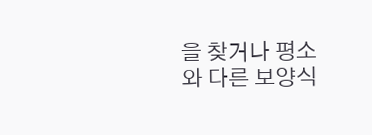을 찾거나 평소와 다른 보양식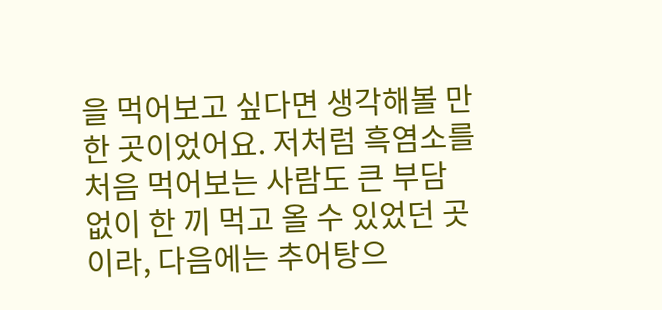을 먹어보고 싶다면 생각해볼 만한 곳이었어요. 저처럼 흑염소를 처음 먹어보는 사람도 큰 부담 없이 한 끼 먹고 올 수 있었던 곳이라, 다음에는 추어탕으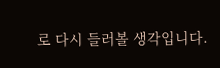로 다시 들러볼 생각입니다.